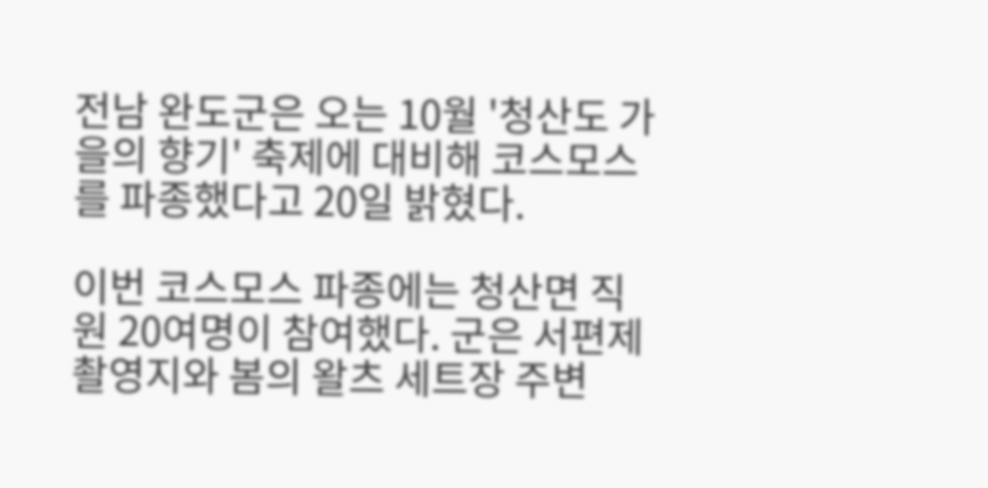전남 완도군은 오는 10월 '청산도 가을의 향기' 축제에 대비해 코스모스를 파종했다고 20일 밝혔다.

이번 코스모스 파종에는 청산면 직원 20여명이 참여했다. 군은 서편제 촬영지와 봄의 왈츠 세트장 주변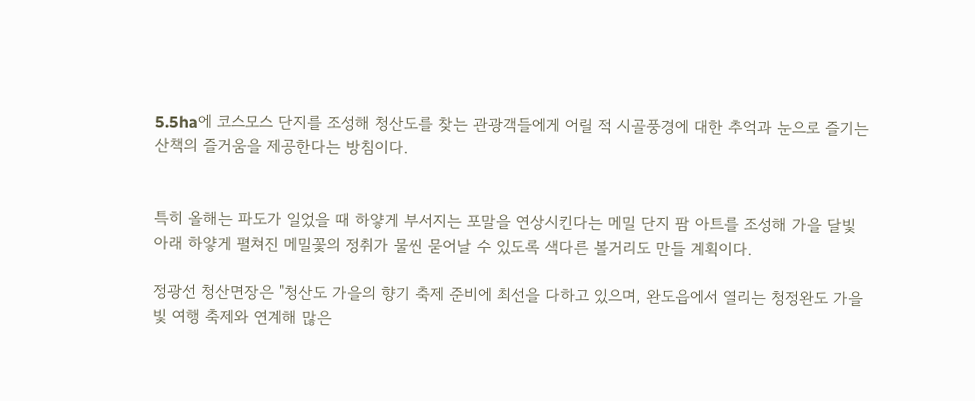5.5ha에 코스모스 단지를 조성해 청산도를 찾는 관광객들에게 어릴 적 시골풍경에 대한 추억과 눈으로 즐기는 산책의 즐거움을 제공한다는 방침이다.


특히 올해는 파도가 일었을 때 하얗게 부서지는 포말을 연상시킨다는 메밀 단지 팜 아트를 조성해 가을 달빛 아래 하얗게 펼쳐진 메밀꽃의 정취가 물씬 묻어날 수 있도록 색다른 볼거리도 만들 계획이다.

정광선 청산면장은 "청산도 가을의 향기 축제 준비에 최선을 다하고 있으며, 완도읍에서 열리는 청정완도 가을 빛 여행 축제와 연계해 많은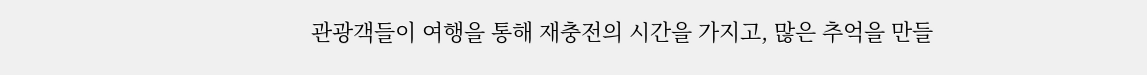관광객들이 여행을 통해 재충전의 시간을 가지고, 많은 추억을 만들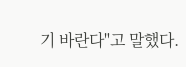기 바란다"고 말했다.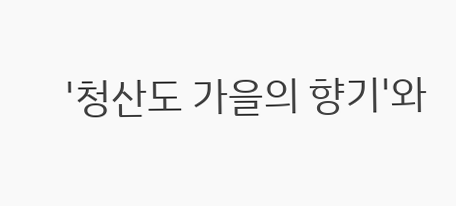'청산도 가을의 향기'와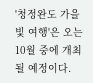'청정완도 가을 빛 여행'은 오는 10월 중에 개최될 예정이다.